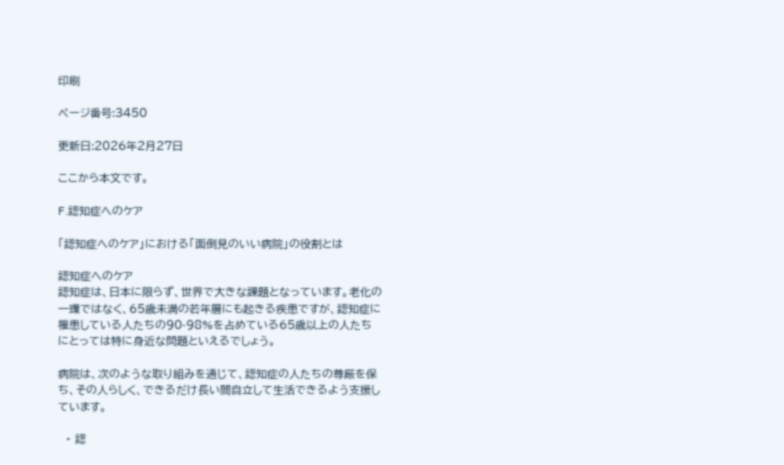印刷

ページ番号:3450

更新日:2026年2月27日

ここから本文です。

F.認知症へのケア

「認知症へのケア」における「面倒見のいい病院」の役割とは

認知症へのケア
認知症は、日本に限らず、世界で大きな課題となっています。老化の一環ではなく、65歳未満の若年層にも起きる疾患ですが、認知症に罹患している人たちの90-98%を占めている65歳以上の人たちにとっては特に身近な問題といえるでしょう。

病院は、次のような取り組みを通じて、認知症の人たちの尊厳を保ち、その人らしく、できるだけ長い間自立して生活できるよう支援しています。

  • 認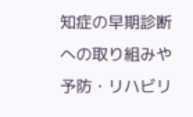知症の早期診断への取り組みや予防・リハビリ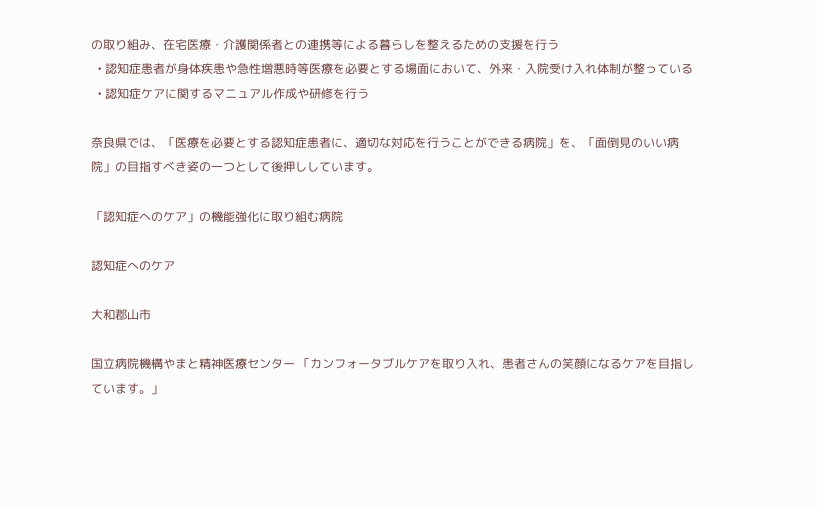の取り組み、在宅医療・介護関係者との連携等による暮らしを整えるための支援を行う
  • 認知症患者が身体疾患や急性増悪時等医療を必要とする場面において、外来・入院受け入れ体制が整っている
  • 認知症ケアに関するマニュアル作成や研修を行う

奈良県では、「医療を必要とする認知症患者に、適切な対応を行うことができる病院」を、「面倒見のいい病院」の目指すべき姿の一つとして後押ししています。

「認知症へのケア」の機能強化に取り組む病院

認知症へのケア

大和郡山市

国立病院機構やまと精神医療センター 「カンフォータブルケアを取り入れ、患者さんの笑顔になるケアを目指しています。」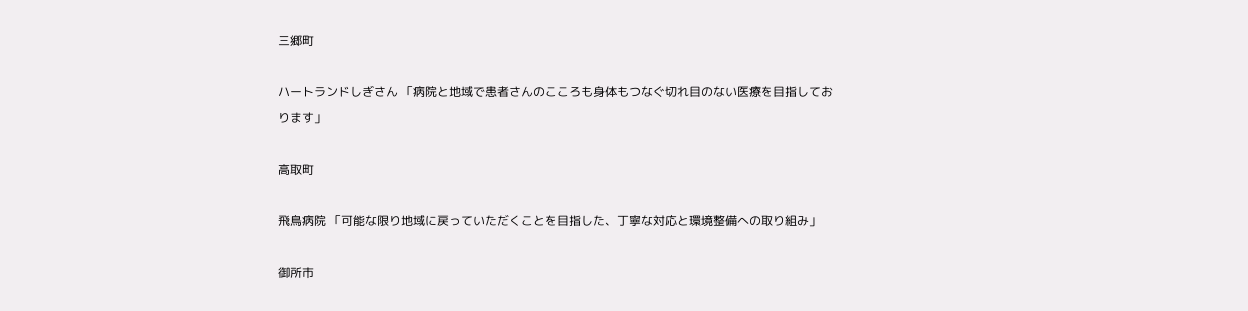三郷町

ハートランドしぎさん 「病院と地域で患者さんのこころも身体もつなぐ切れ目のない医療を目指しております」

高取町

飛鳥病院 「可能な限り地域に戻っていただくことを目指した、丁寧な対応と環境整備への取り組み」

御所市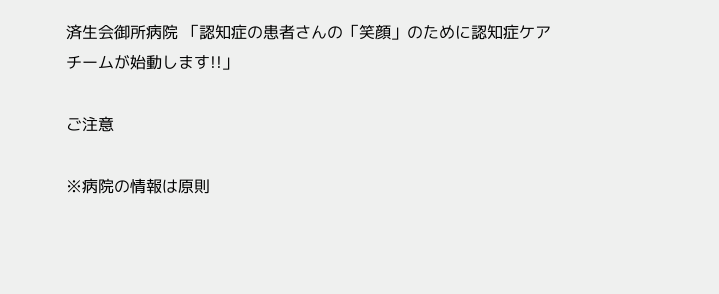済生会御所病院 「認知症の患者さんの「笑顔」のために認知症ケアチームが始動します!!」

ご注意

※病院の情報は原則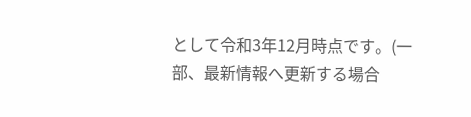として令和3年12月時点です。(一部、最新情報へ更新する場合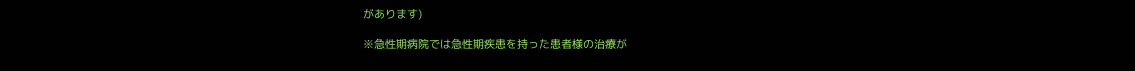があります)

※急性期病院では急性期疾患を持った患者様の治療が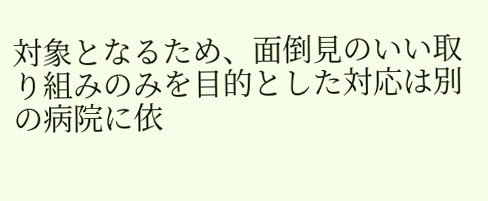対象となるため、面倒見のいい取り組みのみを目的とした対応は別の病院に依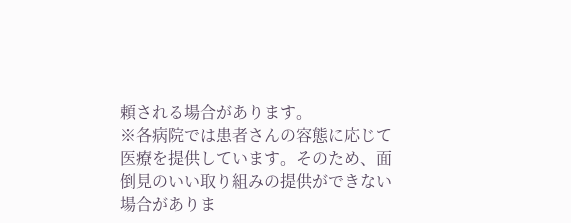頼される場合があります。
※各病院では患者さんの容態に応じて医療を提供しています。そのため、面倒見のいい取り組みの提供ができない場合がありま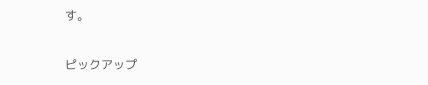す。

ピックアップ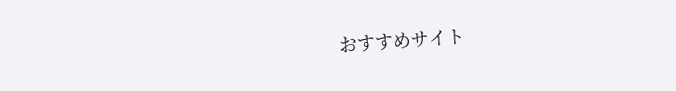おすすめサイト